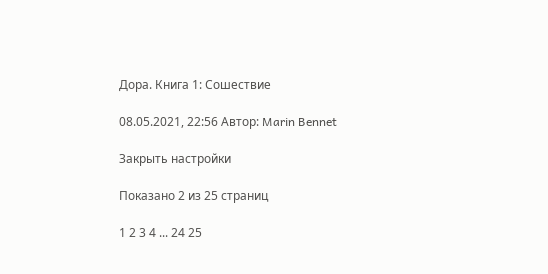Дора. Книга 1: Сошествие

08.05.2021, 22:56 Автор: Marin Bennet

Закрыть настройки

Показано 2 из 25 страниц

1 2 3 4 ... 24 25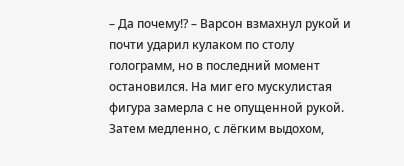– Да почему!? – Варсон взмахнул рукой и почти ударил кулаком по столу голограмм, но в последний момент остановился. На миг его мускулистая фигура замерла с не опущенной рукой. Затем медленно, с лёгким выдохом,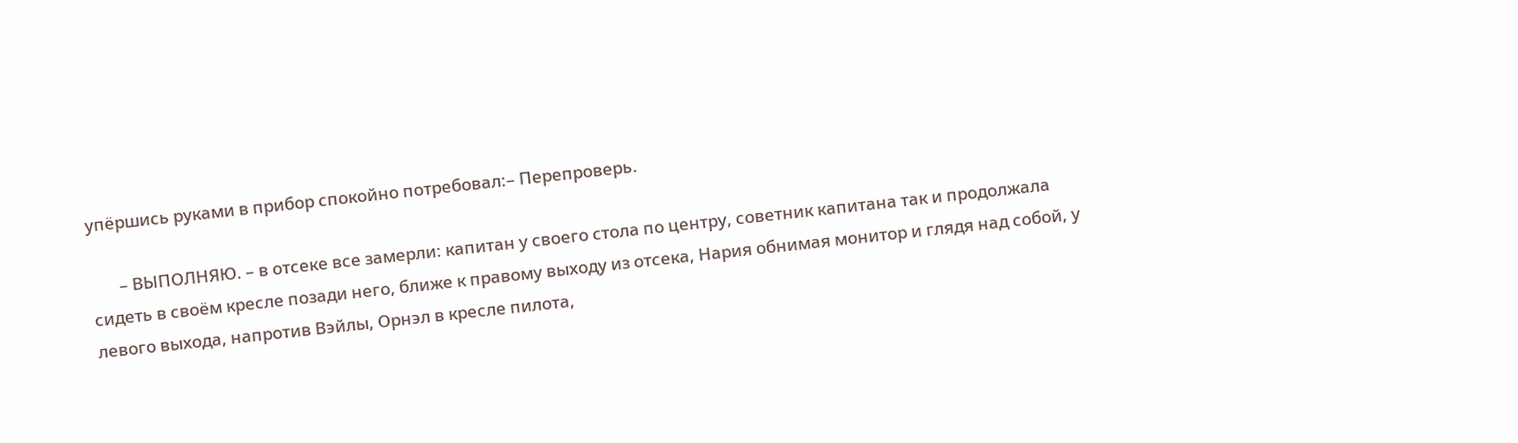упёршись руками в прибор спокойно потребовал:– Перепроверь.

       – ВЫПОЛНЯЮ. – в отсеке все замерли: капитан у своего стола по центру, советник капитана так и продолжала сидеть в своём кресле позади него, ближе к правому выходу из отсека, Нария обнимая монитор и глядя над собой, у левого выхода, напротив Вэйлы, Орнэл в кресле пилота,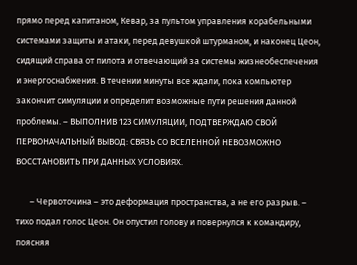прямо перед капитаном, Кевар, за пультом управления корабельными системами защиты и атаки, перед девушкой штурманом, и наконец Цеон, сидящий справа от пилота и отвечающий за системы жизнеобеспечения и энергоснабжения. В течении минуты все ждали, пока компьютер закончит симуляции и определит возможные пути решения данной проблемы. – ВЫПОЛНИВ 123 СИМУЛЯЦИИ, ПОДТВЕРЖДАЮ СВОЙ ПЕРВОНАЧАЛЬНЫЙ ВЫВОД: СВЯЗЬ СО ВСЕЛЕННОЙ НЕВОЗМОЖНО ВОССТАНОВИТЬ ПРИ ДАННЫХ УСЛОВИЯХ.

       – Червоточина – это деформация пространства, а не его разрыв. – тихо подал голос Цеон. Он опустил голову и повернулся к командиру, поясняя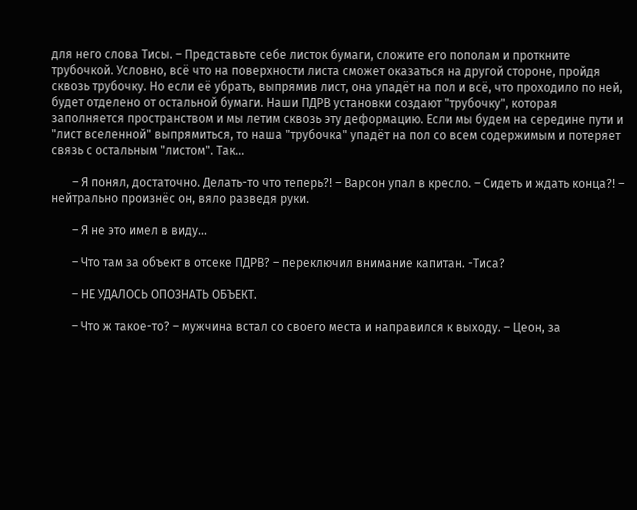для него слова Тисы. – Представьте себе листок бумаги, сложите его пополам и проткните трубочкой. Условно, всё что на поверхности листа сможет оказаться на другой стороне, пройдя сквозь трубочку. Но если её убрать, выпрямив лист, она упадёт на пол и всё, что проходило по ней, будет отделено от остальной бумаги. Наши ПДРВ установки создают "трубочку", которая заполняется пространством и мы летим сквозь эту деформацию. Если мы будем на середине пути и "лист вселенной" выпрямиться, то наша "трубочка" упадёт на пол со всем содержимым и потеряет связь с остальным "листом". Так…

       – Я понял, достаточно. Делать-то что теперь?! – Варсон упал в кресло. – Сидеть и ждать конца?! – нейтрально произнёс он, вяло разведя руки.

       – Я не это имел в виду…

       – Что там за объект в отсеке ПДРВ? – переключил внимание капитан. -Тиса?

       – НЕ УДАЛОСЬ ОПОЗНАТЬ ОБЪЕКТ.

       – Что ж такое-то? – мужчина встал со своего места и направился к выходу. – Цеон, за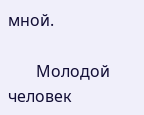мной.

       Молодой человек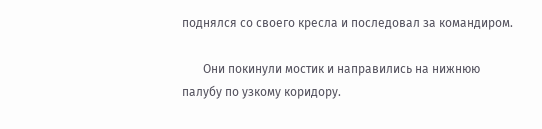поднялся со своего кресла и последовал за командиром.

       Они покинули мостик и направились на нижнюю палубу по узкому коридору.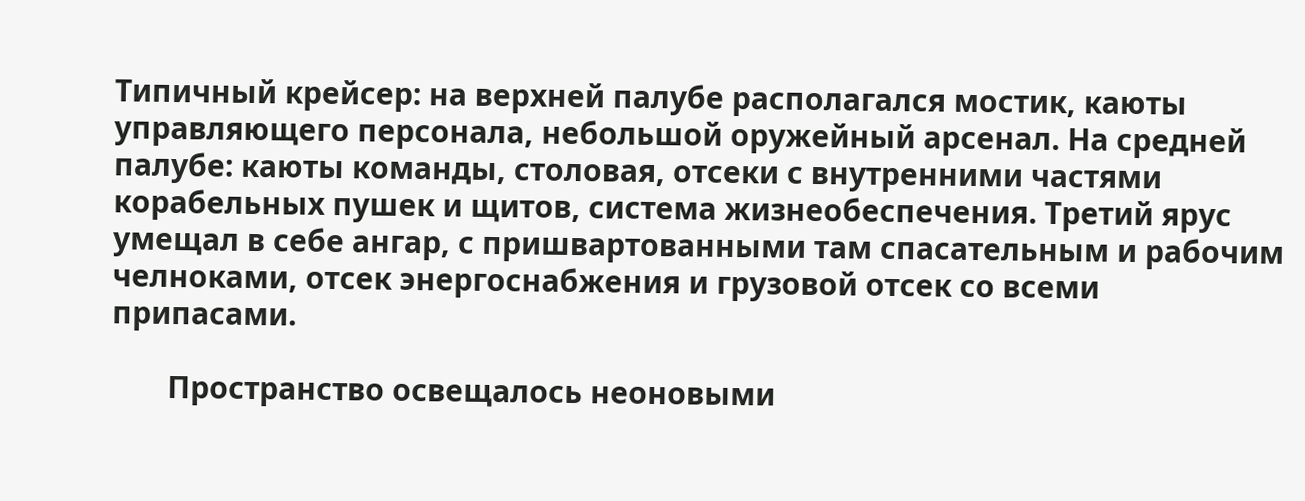Типичный крейсер: на верхней палубе располагался мостик, каюты управляющего персонала, небольшой оружейный арсенал. На средней палубе: каюты команды, столовая, отсеки с внутренними частями корабельных пушек и щитов, система жизнеобеспечения. Третий ярус умещал в себе ангар, с пришвартованными там спасательным и рабочим челноками, отсек энергоснабжения и грузовой отсек со всеми припасами.

       Пространство освещалось неоновыми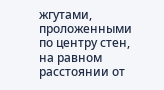жгутами, проложенными по центру стен, на равном расстоянии от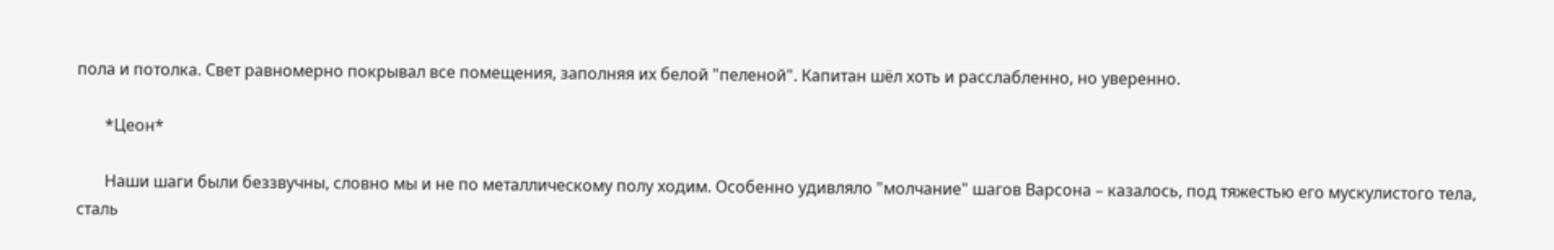пола и потолка. Свет равномерно покрывал все помещения, заполняя их белой "пеленой". Капитан шёл хоть и расслабленно, но уверенно.

       *Цеон*

       Наши шаги были беззвучны, словно мы и не по металлическому полу ходим. Особенно удивляло "молчание" шагов Варсона – казалось, под тяжестью его мускулистого тела, сталь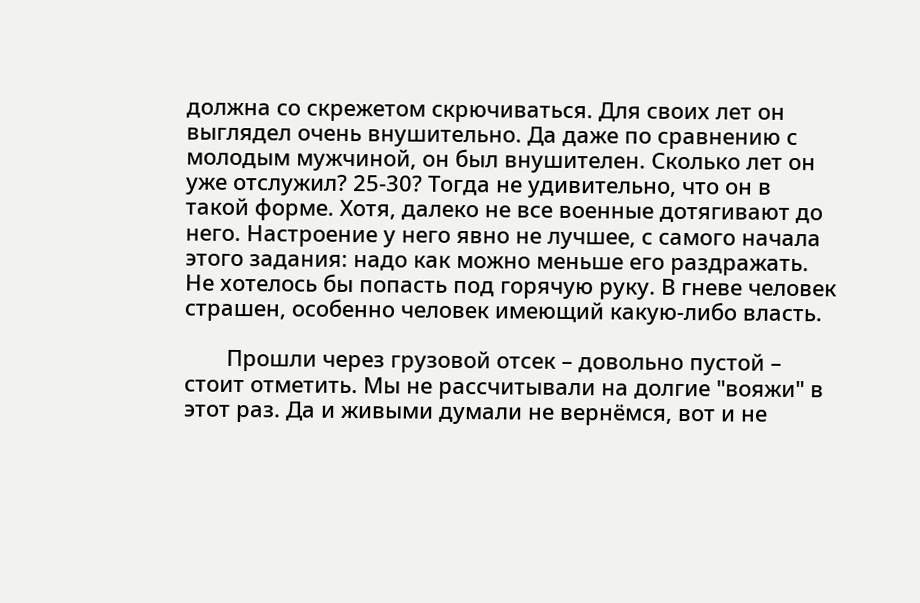должна со скрежетом скрючиваться. Для своих лет он выглядел очень внушительно. Да даже по сравнению с молодым мужчиной, он был внушителен. Сколько лет он уже отслужил? 25-30? Тогда не удивительно, что он в такой форме. Хотя, далеко не все военные дотягивают до него. Настроение у него явно не лучшее, с самого начала этого задания: надо как можно меньше его раздражать. Не хотелось бы попасть под горячую руку. В гневе человек страшен, особенно человек имеющий какую-либо власть.

       Прошли через грузовой отсек – довольно пустой – стоит отметить. Мы не рассчитывали на долгие "вояжи" в этот раз. Да и живыми думали не вернёмся, вот и не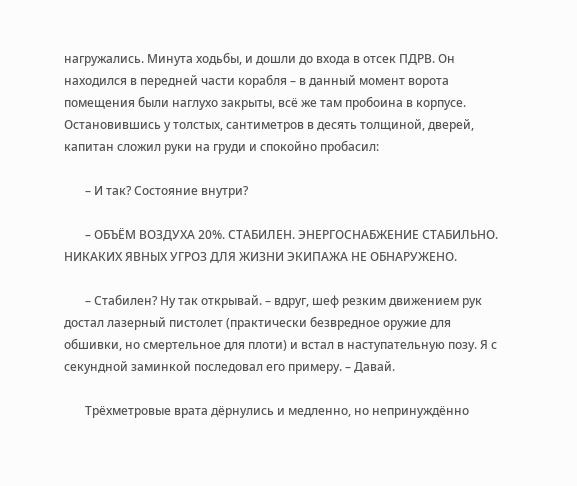нагружались. Минута ходьбы, и дошли до входа в отсек ПДРВ. Он находился в передней части корабля – в данный момент ворота помещения были наглухо закрыты, всё же там пробоина в корпусе. Остановившись у толстых, сантиметров в десять толщиной, дверей, капитан сложил руки на груди и спокойно пробасил:

       – И так? Состояние внутри?

       – ОБЪЁМ ВОЗДУХА 20%. СТАБИЛЕН. ЭНЕРГОСНАБЖЕНИЕ СТАБИЛЬНО. НИКАКИХ ЯВНЫХ УГРОЗ ДЛЯ ЖИЗНИ ЭКИПАЖА НЕ ОБНАРУЖЕНО.

       – Стабилен? Ну так открывай. – вдруг, шеф резким движением рук достал лазерный пистолет (практически безвредное оружие для обшивки, но смертельное для плоти) и встал в наступательную позу. Я с секундной заминкой последовал его примеру. – Давай.

       Трёхметровые врата дёрнулись и медленно, но непринуждённо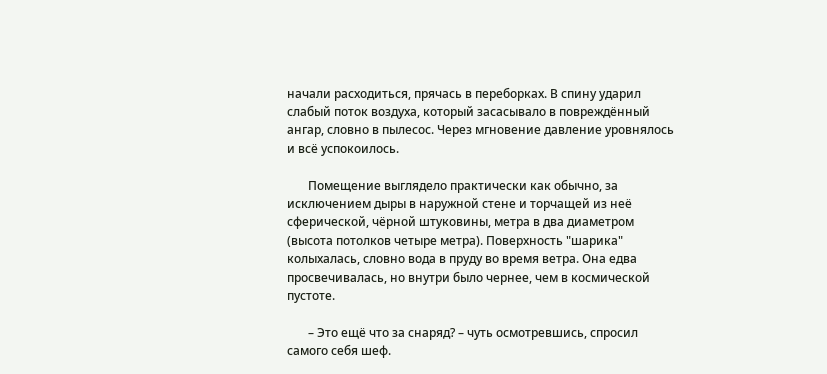начали расходиться, прячась в переборках. В спину ударил слабый поток воздуха, который засасывало в повреждённый ангар, словно в пылесос. Через мгновение давление уровнялось и всё успокоилось.

       Помещение выглядело практически как обычно, за исключением дыры в наружной стене и торчащей из неё сферической, чёрной штуковины, метра в два диаметром (высота потолков четыре метра). Поверхность "шарика" колыхалась, словно вода в пруду во время ветра. Она едва просвечивалась, но внутри было чернее, чем в космической пустоте.

       – Это ещё что за снаряд? – чуть осмотревшись, спросил самого себя шеф.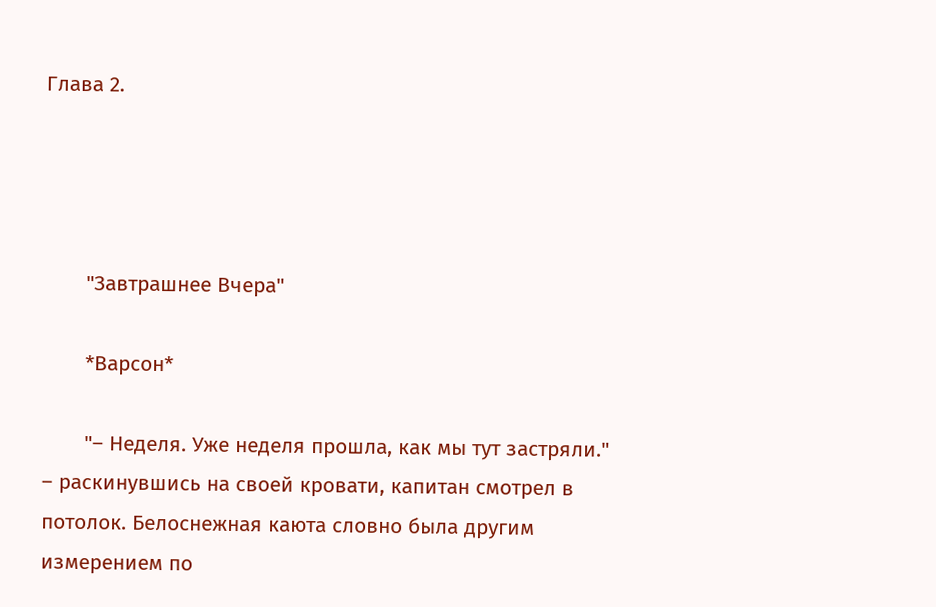Глава 2.




       "Завтрашнее Вчера"

       *Варсон*

       "– Неделя. Уже неделя прошла, как мы тут застряли." – раскинувшись на своей кровати, капитан смотрел в потолок. Белоснежная каюта словно была другим измерением по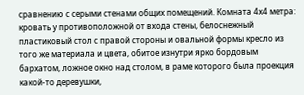сравнению с серыми стенами общих помещений. Комната 4х4 метра: кровать у противоположной от входа стены, белоснежный пластиковый стол с правой стороны и овальной формы кресло из того же материала и цвета, обитое изнутри ярко бордовым бархатом, ложное окно над столом, в раме которого была проекция какой-то деревушки,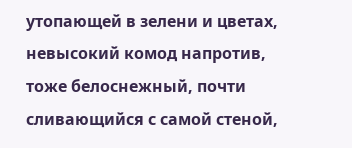утопающей в зелени и цветах, невысокий комод напротив, тоже белоснежный, почти сливающийся с самой стеной,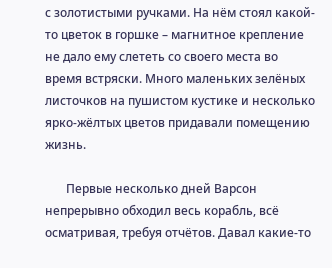с золотистыми ручками. На нём стоял какой-то цветок в горшке – магнитное крепление не дало ему слететь со своего места во время встряски. Много маленьких зелёных листочков на пушистом кустике и несколько ярко-жёлтых цветов придавали помещению жизнь.

       Первые несколько дней Варсон непрерывно обходил весь корабль, всё осматривая, требуя отчётов. Давал какие-то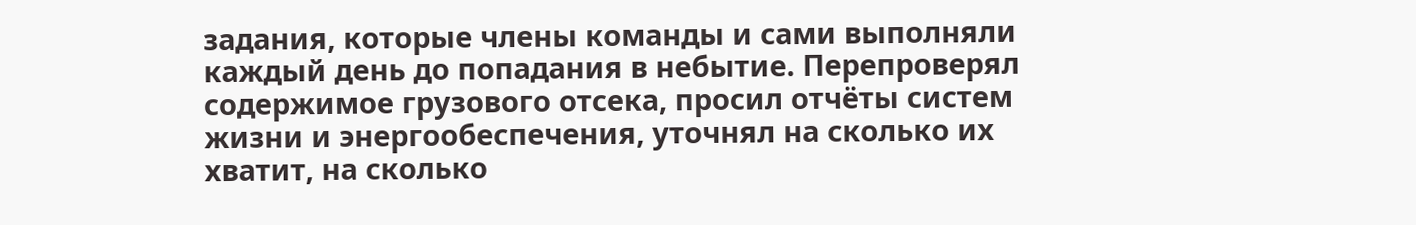задания, которые члены команды и сами выполняли каждый день до попадания в небытие. Перепроверял содержимое грузового отсека, просил отчёты систем жизни и энергообеспечения, уточнял на сколько их хватит, на сколько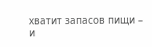хватит запасов пищи – и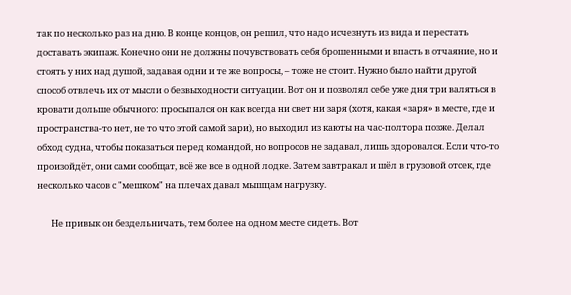так по несколько раз на дню. В конце концов, он решил, что надо исчезнуть из вида и перестать доставать экипаж. Конечно они не должны почувствовать себя брошенными и впасть в отчаяние, но и стоять у них над душой, задавая одни и те же вопросы, – тоже не стоит. Нужно было найти другой способ отвлечь их от мысли о безвыходности ситуации. Вот он и позволял себе уже дня три валяться в кровати дольше обычного: просыпался он как всегда ни свет ни заря (хотя, какая «заря» в месте, где и пространства-то нет, не то что этой самой зари), но выходил из каюты на час-полтора позже. Делал обход судна, чтобы показаться перед командой, но вопросов не задавал, лишь здоровался. Если что-то произойдёт, они сами сообщат, всё же все в одной лодке. Затем завтракал и шёл в грузовой отсек, где несколько часов с "мешком" на плечах давал мышцам нагрузку.

       Не привык он бездельничать, тем более на одном месте сидеть. Вот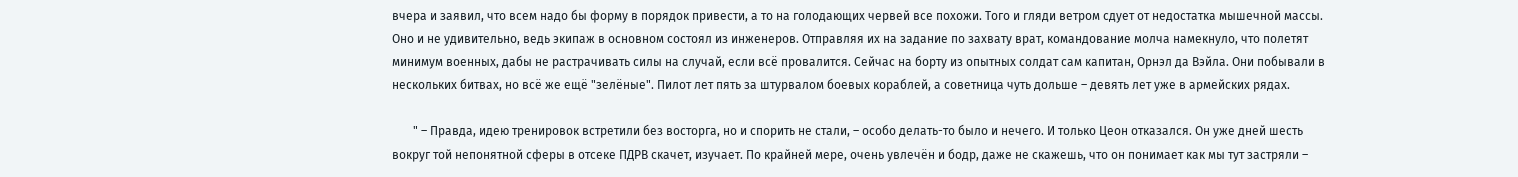вчера и заявил, что всем надо бы форму в порядок привести, а то на голодающих червей все похожи. Того и гляди ветром сдует от недостатка мышечной массы. Оно и не удивительно, ведь экипаж в основном состоял из инженеров. Отправляя их на задание по захвату врат, командование молча намекнуло, что полетят минимум военных, дабы не растрачивать силы на случай, если всё провалится. Сейчас на борту из опытных солдат сам капитан, Орнэл да Вэйла. Они побывали в нескольких битвах, но всё же ещё "зелёные". Пилот лет пять за штурвалом боевых кораблей, а советница чуть дольше – девять лет уже в армейских рядах.

       " – Правда, идею тренировок встретили без восторга, но и спорить не стали, – особо делать-то было и нечего. И только Цеон отказался. Он уже дней шесть вокруг той непонятной сферы в отсеке ПДРВ скачет, изучает. По крайней мере, очень увлечён и бодр, даже не скажешь, что он понимает как мы тут застряли –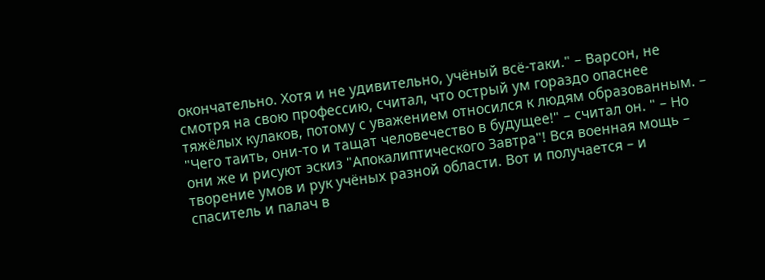окончательно. Хотя и не удивительно, учёный всё-таки." – Варсон, не смотря на свою профессию, считал, что острый ум гораздо опаснее тяжёлых кулаков, потому с уважением относился к людям образованным. – "Чего таить, они-то и тащат человечество в будущее!" – считал он. " – Но они же и рисуют эскиз "Апокалиптического Завтра"! Вся военная мощь – творение умов и рук учёных разной области. Вот и получается – и спаситель и палач в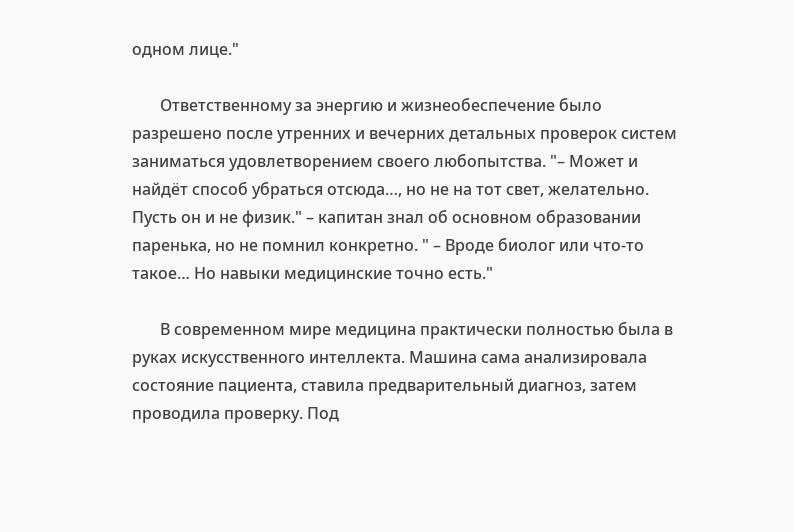одном лице."

       Ответственному за энергию и жизнеобеспечение было разрешено после утренних и вечерних детальных проверок систем заниматься удовлетворением своего любопытства. "– Может и найдёт способ убраться отсюда…, но не на тот свет, желательно. Пусть он и не физик." – капитан знал об основном образовании паренька, но не помнил конкретно. " – Вроде биолог или что-то такое… Но навыки медицинские точно есть."

       В современном мире медицина практически полностью была в руках искусственного интеллекта. Машина сама анализировала состояние пациента, ставила предварительный диагноз, затем проводила проверку. Под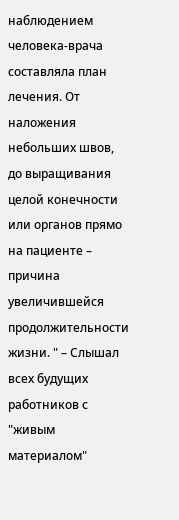наблюдением человека-врача составляла план лечения. От наложения небольших швов, до выращивания целой конечности или органов прямо на пациенте – причина увеличившейся продолжительности жизни. " – Слышал всех будущих работников с "живым материалом"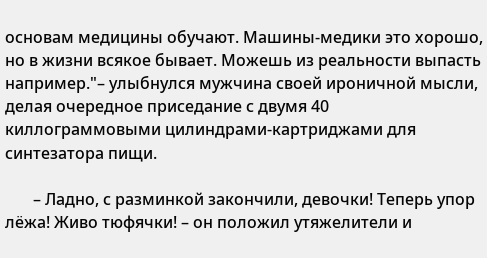основам медицины обучают. Машины-медики это хорошо, но в жизни всякое бывает. Можешь из реальности выпасть например."– улыбнулся мужчина своей ироничной мысли, делая очередное приседание с двумя 40 киллограммовыми цилиндрами-картриджами для синтезатора пищи.

       – Ладно, с разминкой закончили, девочки! Теперь упор лёжа! Живо тюфячки! – он положил утяжелители и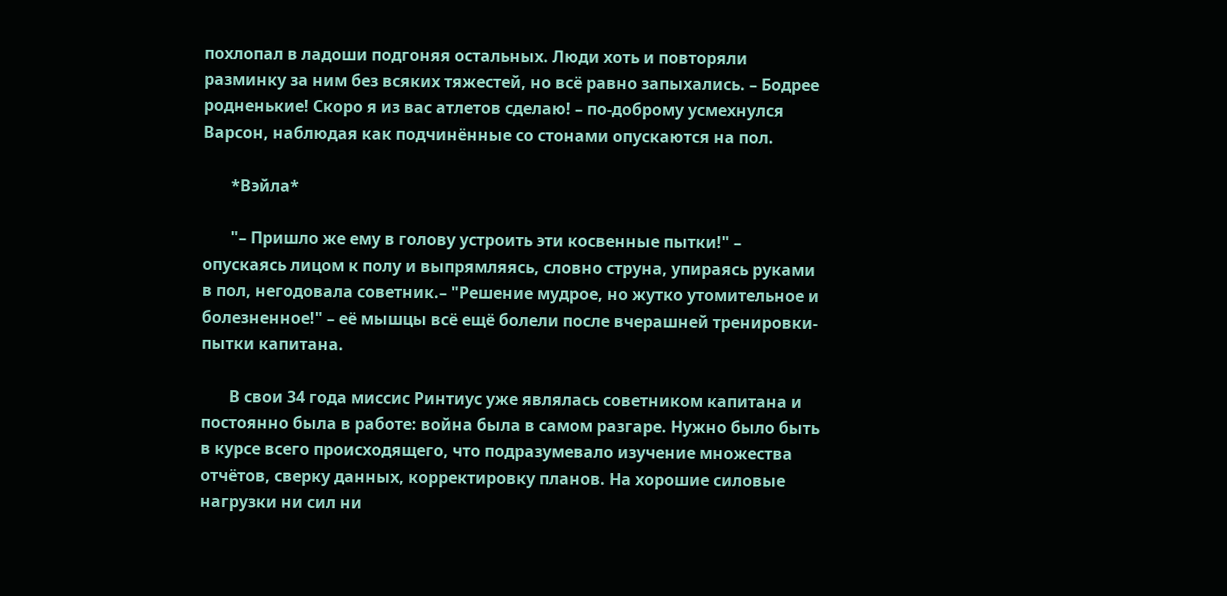похлопал в ладоши подгоняя остальных. Люди хоть и повторяли разминку за ним без всяких тяжестей, но всё равно запыхались. – Бодрее родненькие! Скоро я из вас атлетов сделаю! – по-доброму усмехнулся Варсон, наблюдая как подчинённые со стонами опускаются на пол.

       *Вэйла*

       "– Пришло же ему в голову устроить эти косвенные пытки!" – опускаясь лицом к полу и выпрямляясь, словно струна, упираясь руками в пол, негодовала советник.– "Решение мудрое, но жутко утомительное и болезненное!" – её мышцы всё ещё болели после вчерашней тренировки-пытки капитана.

       В свои 34 года миссис Ринтиус уже являлась советником капитана и постоянно была в работе: война была в самом разгаре. Нужно было быть в курсе всего происходящего, что подразумевало изучение множества отчётов, сверку данных, корректировку планов. На хорошие силовые нагрузки ни сил ни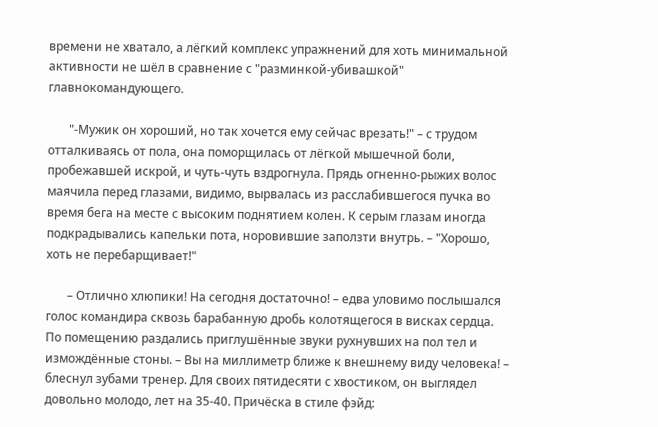времени не хватало, а лёгкий комплекс упражнений для хоть минимальной активности не шёл в сравнение с "разминкой-убивашкой" главнокомандующего.

       "-Мужик он хороший, но так хочется ему сейчас врезать!" – с трудом отталкиваясь от пола, она поморщилась от лёгкой мышечной боли, пробежавшей искрой, и чуть-чуть вздрогнула. Прядь огненно-рыжих волос маячила перед глазами, видимо, вырвалась из расслабившегося пучка во время бега на месте с высоким поднятием колен. К серым глазам иногда подкрадывались капельки пота, норовившие заползти внутрь. – "Хорошо, хоть не перебарщивает!"

       – Отлично хлюпики! На сегодня достаточно! – едва уловимо послышался голос командира сквозь барабанную дробь колотящегося в висках сердца. По помещению раздались приглушённые звуки рухнувших на пол тел и измождённые стоны. – Вы на миллиметр ближе к внешнему виду человека! – блеснул зубами тренер. Для своих пятидесяти с хвостиком, он выглядел довольно молодо, лет на 35-40. Причёска в стиле фэйд: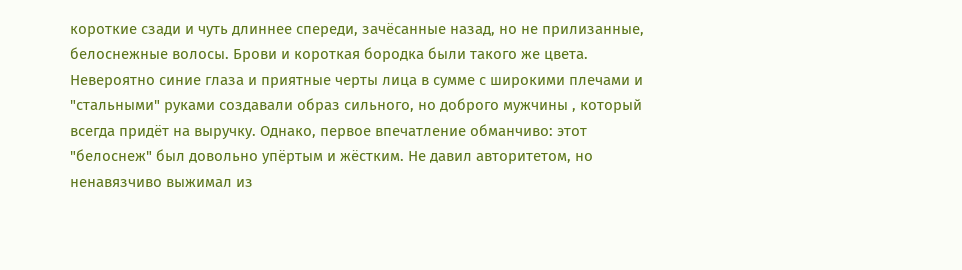короткие сзади и чуть длиннее спереди, зачёсанные назад, но не прилизанные, белоснежные волосы. Брови и короткая бородка были такого же цвета. Невероятно синие глаза и приятные черты лица в сумме с широкими плечами и "стальными" руками создавали образ сильного, но доброго мужчины , который всегда придёт на выручку. Однако, первое впечатление обманчиво: этот "белоснеж" был довольно упёртым и жёстким. Не давил авторитетом, но ненавязчиво выжимал из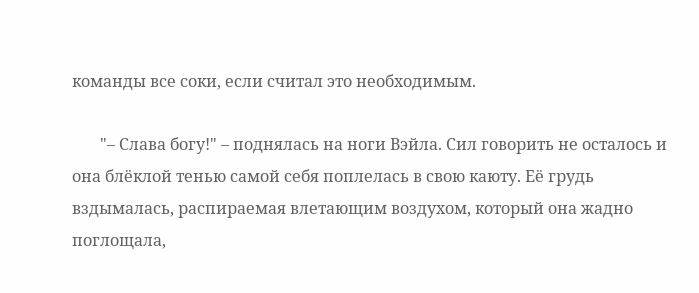команды все соки, если считал это необходимым.

       "– Слава богу!" – поднялась на ноги Вэйла. Сил говорить не осталось и она блёклой тенью самой себя поплелась в свою каюту. Её грудь вздымалась, распираемая влетающим воздухом, который она жадно поглощала,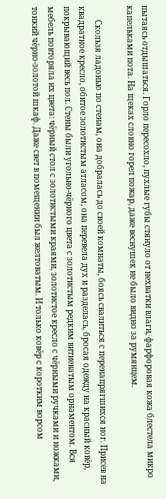пытаясь отдышаться. Горло пересохло, пухлые губы стянуло от нехватки влаги, фарфоровая кожа блестела микро капельками пота. На щеках словно горел пожар, даже веснушек не было видно за румянцем.

       Скользя ладонью по стенам, она добралась до своей комнаты, боясь свалиться с перенапрягшихся ног. Присев на квадратное кресло, обитое золотистым атласом, она перевела дух и разделась, бросая одежду на красный ковёр, покрывающий весь пол. Стены были угольно-чёрного цвета с золотистым редким витиеватым орнаментом. Вся мебель повторяла их цвета: чёрный стол с золотистыми краями, золотистое кресло с чёрными ручками и ножками, тонкий чёрно-золотой шкаф. Даже свет в помещении был желтоватым. И только ковёр с коротким ворсом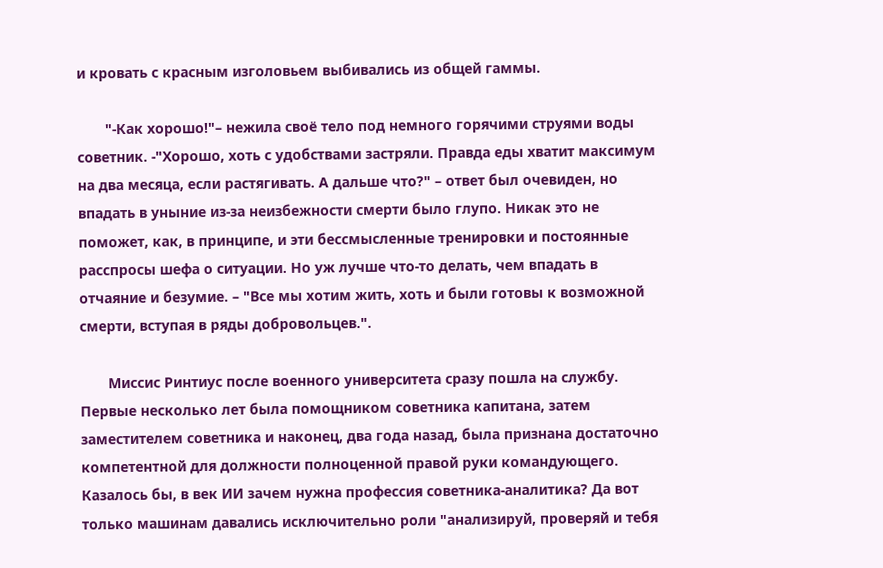и кровать с красным изголовьем выбивались из общей гаммы.

       "-Как хорошо!"– нежила своё тело под немного горячими струями воды советник. -"Хорошо, хоть с удобствами застряли. Правда еды хватит максимум на два месяца, если растягивать. А дальше что?" – ответ был очевиден, но впадать в уныние из-за неизбежности смерти было глупо. Никак это не поможет, как, в принципе, и эти бессмысленные тренировки и постоянные расспросы шефа о ситуации. Но уж лучше что-то делать, чем впадать в отчаяние и безумие. – "Все мы хотим жить, хоть и были готовы к возможной смерти, вступая в ряды добровольцев.".

       Миссис Ринтиус после военного университета сразу пошла на службу. Первые несколько лет была помощником советника капитана, затем заместителем советника и наконец, два года назад, была признана достаточно компетентной для должности полноценной правой руки командующего. Казалось бы, в век ИИ зачем нужна профессия советника-аналитика? Да вот только машинам давались исключительно роли "анализируй, проверяй и тебя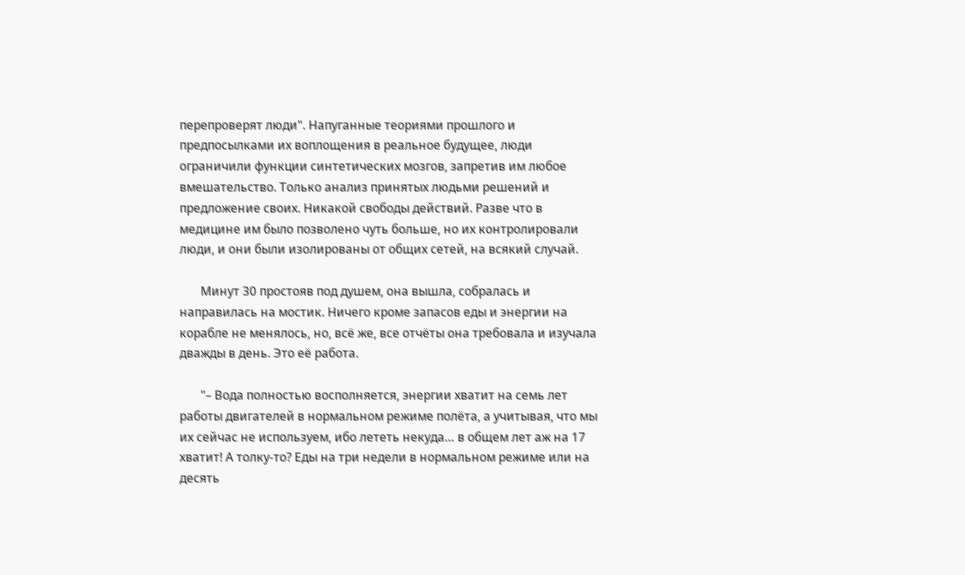перепроверят люди". Напуганные теориями прошлого и предпосылками их воплощения в реальное будущее, люди ограничили функции синтетических мозгов, запретив им любое вмешательство. Только анализ принятых людьми решений и предложение своих. Никакой свободы действий. Разве что в медицине им было позволено чуть больше, но их контролировали люди, и они были изолированы от общих сетей, на всякий случай.

       Минут 30 простояв под душем, она вышла, собралась и направилась на мостик. Ничего кроме запасов еды и энергии на корабле не менялось, но, всё же, все отчёты она требовала и изучала дважды в день. Это её работа.

       "– Вода полностью восполняется, энергии хватит на семь лет работы двигателей в нормальном режиме полёта, а учитывая, что мы их сейчас не используем, ибо лететь некуда… в общем лет аж на 17 хватит! А толку-то? Еды на три недели в нормальном режиме или на десять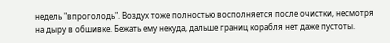недель "впроголодь". Воздух тоже полностью восполняется после очистки, несмотря на дыру в обшивке. Бежать ему некуда, дальше границ корабля нет даже пустоты.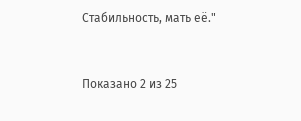Стабильность, мать её."


Показано 2 из 25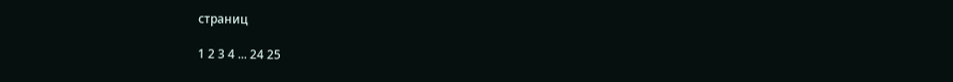страниц

1 2 3 4 ... 24 25